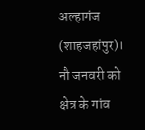अल्हागंज (शाहजहांपुर)। नौ जनवरी को क्षेत्र के गांव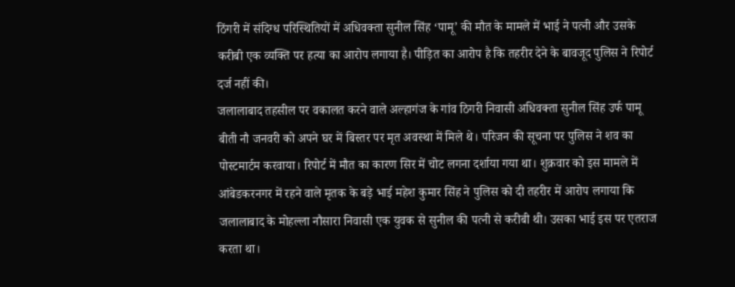ठिंगरी में संदिग्ध परिस्थितियों में अधिवक्ता सुनील सिंह ‘पामू’ की मौत के मामले में भाई ने पत्नी और उसके करीबी एक व्यक्ति पर हत्या का आरोप लगाया है। पीड़ित का आरोप है कि तहरीर देने के बावजूद पुलिस ने रिपोर्ट दर्ज नहीं की।
जलालाबाद तहसील पर वकालत करने वाले अल्हागंज के गांव ठिगरी निवासी अधिवक्ता सुनील सिंह उर्फ पामू बीती नौ जनवरी को अपने घर में बिस्तर पर मृत अवस्था में मिले थे। परिजन की सूचना पर पुलिस ने शव का पोस्टमार्टम करवाया। रिपोर्ट में मौत का कारण सिर में चोट लगना दर्शाया गया था। शुक्रवार को इस मामले में आंबेडकरनगर में रहने वाले मृतक के बड़े भाई महेश कुमार सिंह ने पुलिस को दी तहरीर में आरोप लगाया कि जलालाबाद के मोहल्ला नौसारा निवासी एक युवक से सुनील की पत्नी से करीबी थी। उसका भाई इस पर एतराज करता था।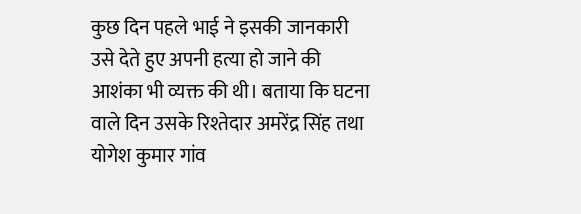कुछ दिन पहले भाई ने इसकी जानकारी उसे देते हुए अपनी हत्या हो जाने की आशंका भी व्यक्त की थी। बताया कि घटना वाले दिन उसके रिश्तेदार अमरेंद्र सिंह तथा योगेश कुमार गांव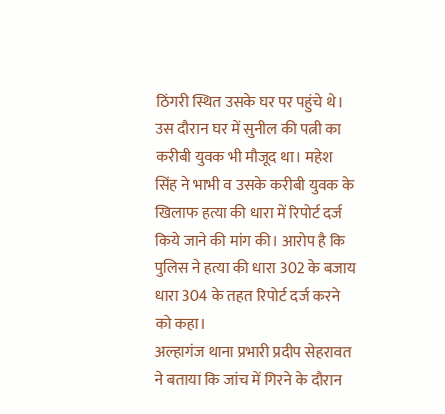ठिंगरी स्थित उसके घर पर पहुंचे थे।
उस दौरान घर में सुनील की पत्नी का करीबी युवक भी मौजूद था। महेश सिंह ने भाभी व उसके करीबी युवक के खिलाफ हत्या की धारा में रिपोर्ट दर्ज किये जाने की मांग की। आरोप है कि पुलिस ने हत्या की धारा 302 के बजाय धारा 304 के तहत रिपोर्ट दर्ज करने को कहा।
अल्हागंज थाना प्रभारी प्रदीप सेहरावत ने बताया कि जांच में गिरने के दौरान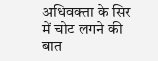अधिवक्ता के सिर में चोट लगने की बात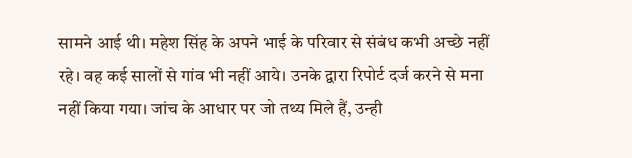सामने आई थी। महेश सिंह के अपने भाई के परिवार से संबंध कभी अच्छे नहीं रहे। वह कई सालों से गांव भी नहीं आये। उनके द्वारा रिपोर्ट दर्ज करने से मना नहीं किया गया। जांच के आधार पर जो तथ्य मिले हैं, उन्ही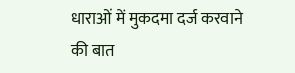धाराओं में मुकदमा दर्ज करवाने की बात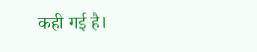कही गई है।